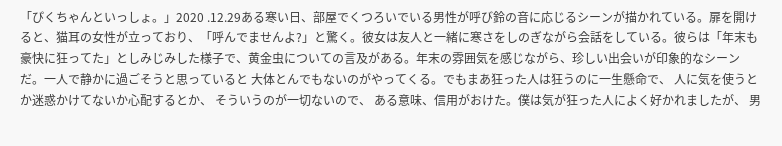「ぴくちゃんといっしょ。」2020 .12.29ある寒い日、部屋でくつろいでいる男性が呼び鈴の音に応じるシーンが描かれている。扉を開けると、猫耳の女性が立っており、「呼んでませんよ?」と驚く。彼女は友人と一緒に寒さをしのぎながら会話をしている。彼らは「年末も豪快に狂ってた」としみじみした様子で、黄金虫についての言及がある。年末の雰囲気を感じながら、珍しい出会いが印象的なシーンだ。一人で静かに過ごそうと思っていると 大体とんでもないのがやってくる。でもまあ狂った人は狂うのに一生懸命で、 人に気を使うとか迷惑かけてないか心配するとか、 そういうのが一切ないので、 ある意味、信用がおけた。僕は気が狂った人によく好かれましたが、 男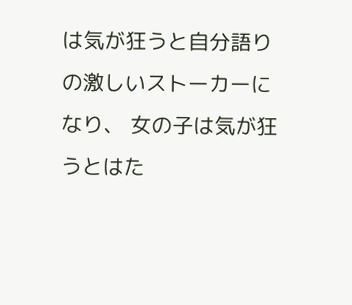は気が狂うと自分語りの激しいストーカーになり、 女の子は気が狂うとはた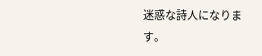迷惑な詩人になります。